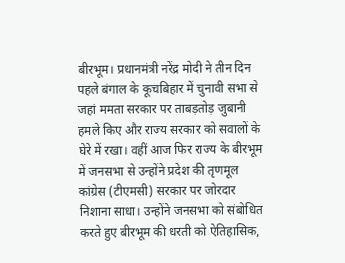बीरभूम। प्रधानमंत्री नरेंद्र मोदी ने तीन दिन पहले बंगाल के कूचबिहार में चुनावी सभा से जहां ममता सरकार पर ताबड़तोड़ जुबानी हमले किए और राज्य सरकार को सवालों के घेरे में रखा। वहीं आज फिर राज्य के बीरभूम में जनसभा से उन्होंने प्रदेश की तृणमूल कांग्रेस (टीएमसी) सरकार पर जोरदार निशाना साधा। उन्होंने जनसभा को संबोधित करते हुए बीरभूम की धरती को ऐतिहासिक,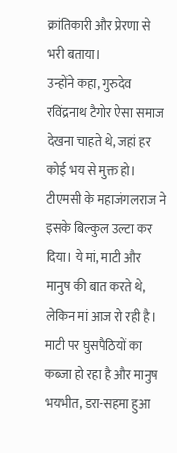क्रांतिकारी और प्रेरणा से भरी बताया।
उन्होंने कहा, गुरुदेव रविंद्रनाथ टैगोर ऐसा समाज देखना चाहते थे, जहां हर कोई भय से मुक्त हो। टीएमसी के महाजंगलराज ने इसके बिल्कुल उल्टा कर दिया। ये मां, माटी और मानुष की बात करते थे, लेकिन मां आज रो रही है। माटी पर घुसपैठियों का कब्जा हो रहा है और मानुष भयभीत, डरा-सहमा हुआ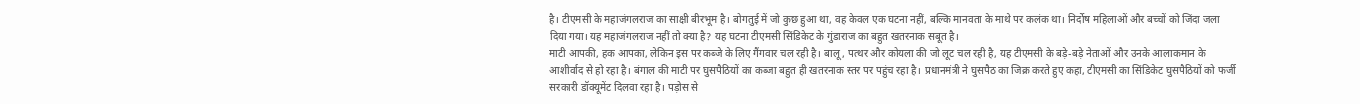है। टीएमसी के महाजंगलराज का साक्षी बीरभूम है। बोगतुई में जो कुछ हुआ था, वह केवल एक घटना नहीं, बल्कि मानवता के माथे पर कलंक था। निर्दोष महिलाओं और बच्चों को जिंदा जला दिया गया। यह महाजंगलराज नहीं तो क्या है? यह घटना टीएमसी सिंडिकेट के गुंडाराज का बहुत खतरनाक सबूत है।
माटी आपकी, हक आपका, लेकिन इस पर कब्जे के लिए गैंगवार चल रही है। बालू, पत्थर और कोयला की जो लूट चल रही है, यह टीएमसी के बड़े-बड़े नेताओं और उनके आलाकमान के आशीर्वाद से हो रहा है। बंगाल की माटी पर घुसपैठियों का कब्जा बहुत ही खतरनाक स्तर पर पहुंच रहा है। प्रधानमंत्री ने घुसपैठ का जिक्र करते हुए कहा, टीएमसी का सिंडिकेट घुसपैठियों को फर्जी सरकारी डॉक्यूमेंट दिलवा रहा है। पड़ोस से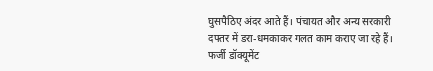घुसपैठिए अंदर आते हैं। पंचायत और अन्य सरकारी दफ्तर में डरा-धमकाकर गलत काम कराए जा रहे हैं।
फर्जी डॉक्यूमेंट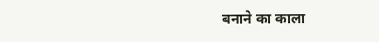बनाने का काला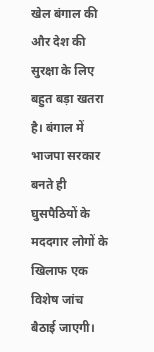खेल बंगाल की और देश की सुरक्षा के लिए बहुत बड़ा खतरा है। बंगाल में भाजपा सरकार बनते ही घुसपैठियों के मददगार लोगों के खिलाफ एक विशेष जांच बैठाई जाएगी।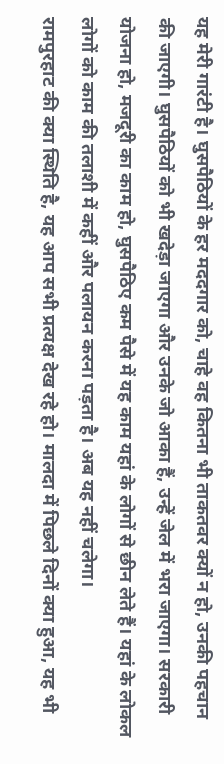यह मेरी गारंटी है। घुसपैठियों के हर मददगार को, चाहे वह कितना भी ताकतवर क्यों न हो, उनकी पहचान की जाएगी। घुसपैठियों को भी खदेड़ा जाएगा और उनके जो आका हैं, उन्हें जेल में भरा जाएगा। सरकारी योजना हो, मजदूरी का काम हो, घुसपैठिए कम पैसे में यह काम यहां के लोगों से छीन लेते हैं। यहां के लोकल लोगों को काम की तलाशी में कहीं और पलायन करना पड़ता है। अब यह नहीं चलेगा।
रामपुरहाट की क्या स्थिति है, यह आप सभी प्रत्यक्ष देख रहे हो। मालदा में पिछले दिनों क्या हुआ, यह भी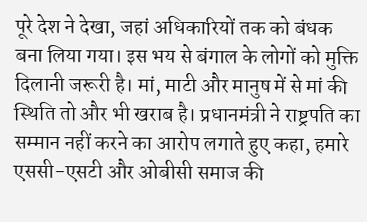पूरे देश ने देखा, जहां अधिकारियों तक को बंधक बना लिया गया। इस भय से बंगाल के लोगों को मुक्ति दिलानी जरूरी है। मां, माटी और मानुष में से मां की स्थिति तो और भी खराब है। प्रधानमंत्री ने राष्ट्रपति का सम्मान नहीं करने का आरोप लगाते हुए कहा, हमारे एससी-एसटी और ओबीसी समाज की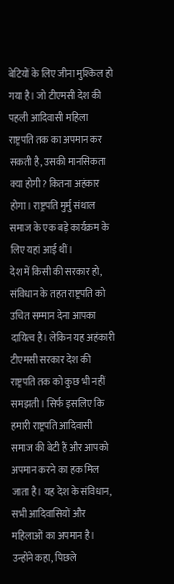बेटियों के लिए जीना मुश्किल हो गया है। जो टीएमसी देश की पहली आदिवासी महिला राष्ट्रपति तक का अपमान कर सकती है, उसकी मानसिकता क्या होगी? कितना अहंकार होगा। राष्ट्रपति मुर्मु संथाल समाज के एक बड़े कार्यक्रम के लिए यहां आई थीं।
देश में किसी की सरकार हो, संविधान के तहत राष्ट्रपति को उचित सम्मान देना आपका दायित्व है। लेकिन यह अहंकारी टीएमसी सरकार देश की राष्ट्रपति तक को कुछ भी नहीं समझती। सिर्फ इसलिए कि हमारी राष्ट्रपति आदिवासी समाज की बेटी हैं और आपको अपमान करने का हक मिल जाता है। यह देश के संविधान, सभी आदिवासियों और महिलाओं का अपमान है। उन्होंने कहा, पिछले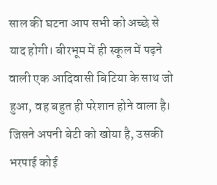साल की घटना आप सभी को अच्छे से याद होगी। बीरभूम में ही स्कूल में पढ़ने वाली एक आदिवासी बिटिया के साथ जो हुआ, वह बहुत ही परेशान होने वाला है। जिसने अपनी बेटी को खोया है, उसकी भरपाई कोई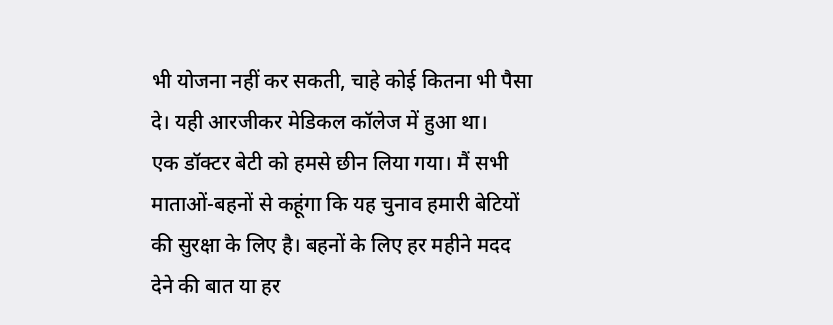भी योजना नहीं कर सकती, चाहे कोई कितना भी पैसा दे। यही आरजीकर मेडिकल कॉलेज में हुआ था।
एक डॉक्टर बेटी को हमसे छीन लिया गया। मैं सभी माताओं-बहनों से कहूंगा कि यह चुनाव हमारी बेटियों की सुरक्षा के लिए है। बहनों के लिए हर महीने मदद देने की बात या हर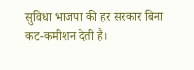सुविधा भाजपा की हर सरकार बिना कट-कमीशन देती है।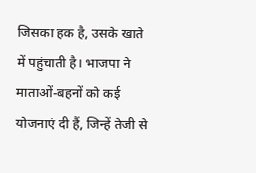जिसका हक है, उसके खाते में पहुंचाती है। भाजपा ने माताओं-बहनों को कई योजनाएं दी हैं, जिन्हें तेजी से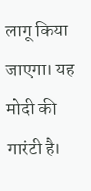लागू किया जाएगा। यह मोदी की गारंटी है।